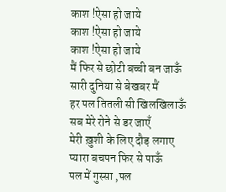काश !ऐसा हो जाये
काश !ऐसा हो जाये
काश !ऐसा हो जाये
मैं फिर से छोटी बच्ची बन जाऊँ
सारी दुनिया से बेखबर मैं
हर पल तितली सी खिलखिलाऊँ
सब मेरे रोने से डर जाएँ
मेरी ख़ुशी के लिए दौड़ लगाए
प्यारा बचपन फिर से पाऊँ
पल में गुस्सा ,पल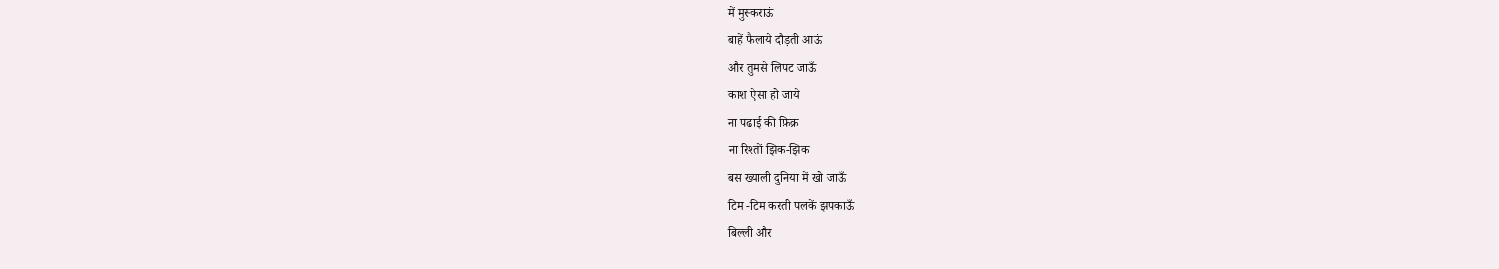में मुस्कराऊं
बाहें फैलाये दौड़ती आऊं
और तुमसे लिपट जाऊँ
काश ऐसा हो जाये
ना पढाई की फ़िक्र
ना रिश्तों झिक-झिक
बस ख्याली दुनिया में खो जाऊँ
टिम -टिम करती पलकें झपकाऊँ
बिल्ली और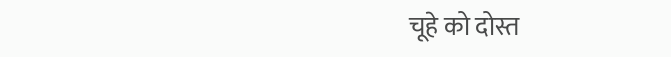चूहे को दोस्त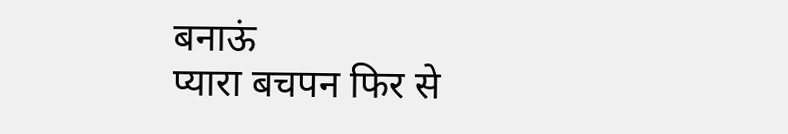बनाऊं
प्यारा बचपन फिर से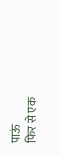पाऊं
फिर से एक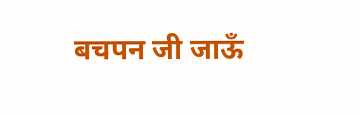बचपन जी जाऊँ